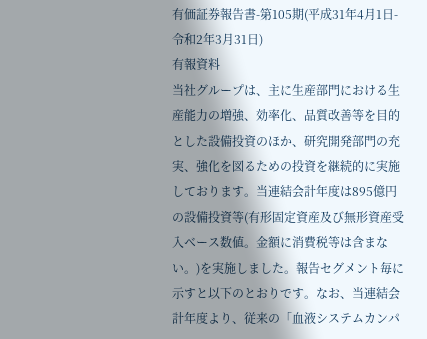有価証券報告書-第105期(平成31年4月1日-令和2年3月31日)
有報資料
当社グループは、主に生産部門における生産能力の増強、効率化、品質改善等を目的とした設備投資のほか、研究開発部門の充実、強化を図るための投資を継続的に実施しております。当連結会計年度は895億円の設備投資等(有形固定資産及び無形資産受入ベース数値。金額に消費税等は含まない。)を実施しました。報告セグメント毎に示すと以下のとおりです。なお、当連結会計年度より、従来の「血液システムカンパ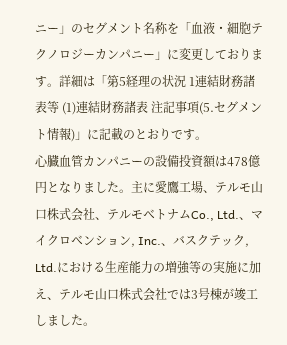ニー」のセグメント名称を「血液・細胞テクノロジーカンパニー」に変更しております。詳細は「第5経理の状況 1連結財務諸表等 (1)連結財務諸表 注記事項(5.セグメント情報)」に記載のとおりです。
心臓血管カンパニーの設備投資額は478億円となりました。主に愛鷹工場、テルモ山口株式会社、テルモベトナムCo., Ltd.、マイクロベンション, Inc.、バスクテック, Ltd.における生産能力の増強等の実施に加え、テルモ山口株式会社では3号棟が竣工しました。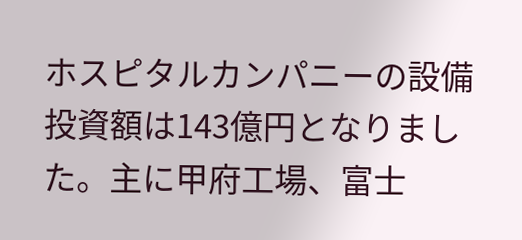ホスピタルカンパニーの設備投資額は143億円となりました。主に甲府工場、富士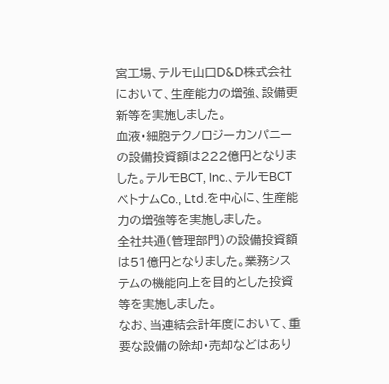宮工場、テルモ山口D&D株式会社において、生産能力の増強、設備更新等を実施しました。
血液・細胞テクノロジーカンパニーの設備投資額は222億円となりました。テルモBCT, Inc.、テルモBCTベトナムCo., Ltd.を中心に、生産能力の増強等を実施しました。
全社共通(管理部門)の設備投資額は51億円となりました。業務システムの機能向上を目的とした投資等を実施しました。
なお、当連結会計年度において、重要な設備の除却・売却などはあり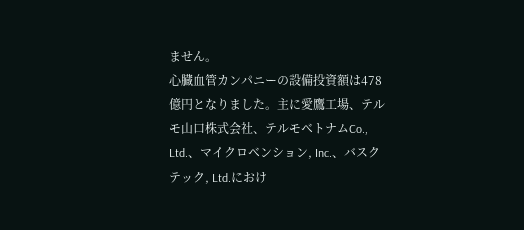ません。
心臓血管カンパニーの設備投資額は478億円となりました。主に愛鷹工場、テルモ山口株式会社、テルモベトナムCo., Ltd.、マイクロベンション, Inc.、バスクテック, Ltd.におけ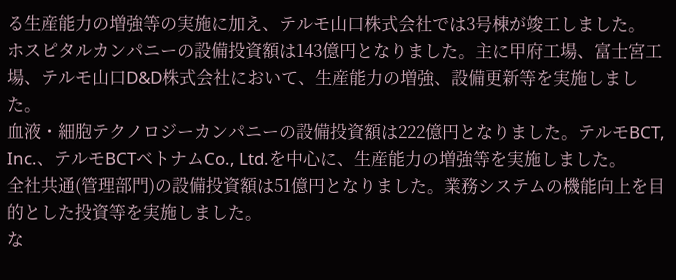る生産能力の増強等の実施に加え、テルモ山口株式会社では3号棟が竣工しました。
ホスピタルカンパニーの設備投資額は143億円となりました。主に甲府工場、富士宮工場、テルモ山口D&D株式会社において、生産能力の増強、設備更新等を実施しました。
血液・細胞テクノロジーカンパニーの設備投資額は222億円となりました。テルモBCT, Inc.、テルモBCTベトナムCo., Ltd.を中心に、生産能力の増強等を実施しました。
全社共通(管理部門)の設備投資額は51億円となりました。業務システムの機能向上を目的とした投資等を実施しました。
な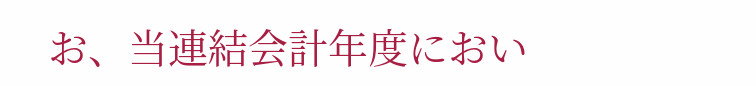お、当連結会計年度におい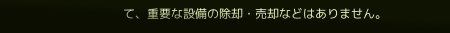て、重要な設備の除却・売却などはありません。